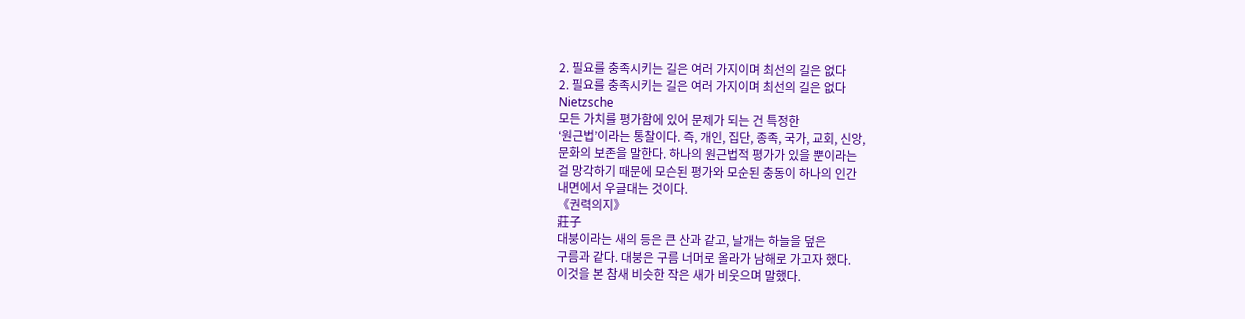2. 필요를 충족시키는 길은 여러 가지이며 최선의 길은 없다
2. 필요를 충족시키는 길은 여러 가지이며 최선의 길은 없다
Nietzsche
모든 가치를 평가함에 있어 문제가 되는 건 특정한
‘원근법’이라는 통찰이다. 즉, 개인, 집단, 종족, 국가, 교회, 신앙,
문화의 보존을 말한다. 하나의 원근법적 평가가 있을 뿐이라는
걸 망각하기 때문에 모슨된 평가와 모순된 충동이 하나의 인간
내면에서 우글대는 것이다.
《권력의지》
莊子
대붕이라는 새의 등은 큰 산과 같고, 날개는 하늘을 덮은
구름과 같다. 대붕은 구름 너머로 올라가 남해로 가고자 했다.
이것을 본 참새 비슷한 작은 새가 비웃으며 말했다.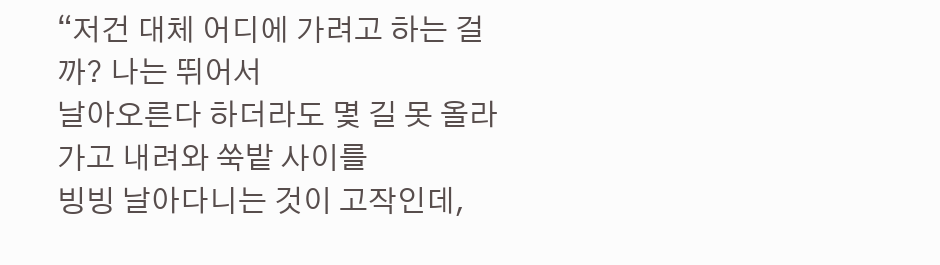“저건 대체 어디에 가려고 하는 걸까? 나는 뛰어서
날아오른다 하더라도 몇 길 못 올라가고 내려와 쑥밭 사이를
빙빙 날아다니는 것이 고작인데,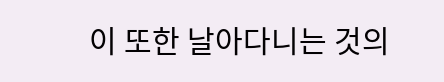이 또한 날아다니는 것의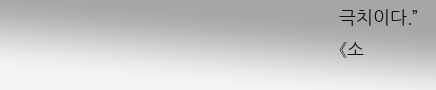극치이다.”
《소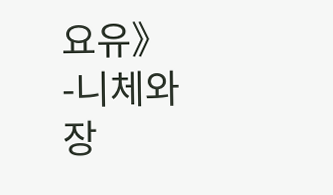요유》
-니체와 장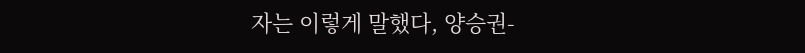자는 이렇게 말했다, 양승권-